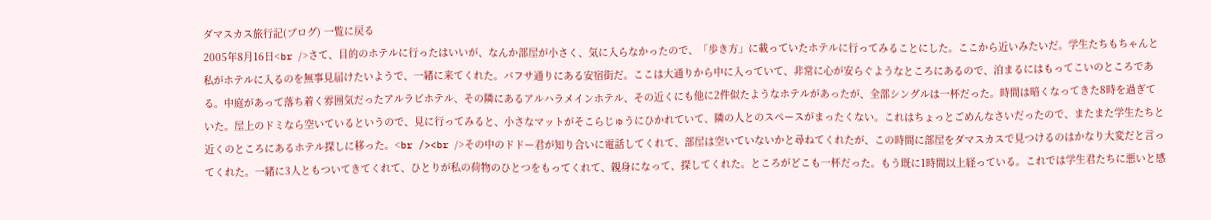ダマスカス旅行記(ブログ) 一覧に戻る
2005年8月16日<br />さて、目的のホテルに行ったはいいが、なんか部屋が小さく、気に入らなかったので、「歩き方」に載っていたホテルに行ってみることにした。ここから近いみたいだ。学生たちもちゃんと私がホテルに入るのを無事見届けたいようで、一緒に来てくれた。バフサ通りにある安宿街だ。ここは大通りから中に入っていて、非常に心が安らぐようなところにあるので、泊まるにはもってこいのところである。中庭があって落ち着く雰囲気だったアルラビホテル、その隣にあるアルハラメインホテル、その近くにも他に2件似たようなホテルがあったが、全部シングルは一杯だった。時間は暗くなってきた8時を過ぎていた。屋上のドミなら空いているというので、見に行ってみると、小さなマットがそこらじゅうにひかれていて、隣の人とのスペースがまったくない。これはちょっとごめんなさいだったので、またまた学生たちと近くのところにあるホテル探しに移った。<br /><br />その中のドドー君が知り合いに電話してくれて、部屋は空いていないかと尋ねてくれたが、この時間に部屋をダマスカスで見つけるのはかなり大変だと言ってくれた。一緒に3人ともついてきてくれて、ひとりが私の荷物のひとつをもってくれて、親身になって、探してくれた。ところがどこも一杯だった。もう既に1時間以上経っている。これでは学生君たちに悪いと感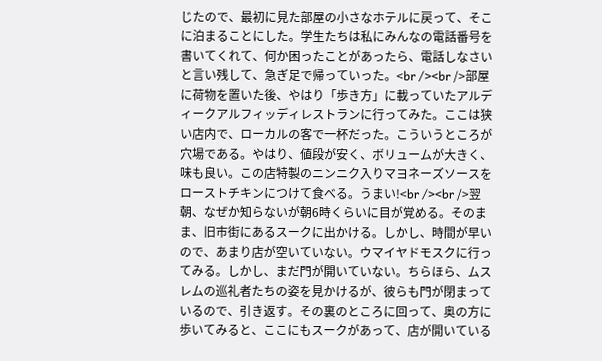じたので、最初に見た部屋の小さなホテルに戻って、そこに泊まることにした。学生たちは私にみんなの電話番号を書いてくれて、何か困ったことがあったら、電話しなさいと言い残して、急ぎ足で帰っていった。<br /><br />部屋に荷物を置いた後、やはり「歩き方」に載っていたアルディークアルフィッディレストランに行ってみた。ここは狭い店内で、ローカルの客で一杯だった。こういうところが穴場である。やはり、値段が安く、ボリュームが大きく、味も良い。この店特製のニンニク入りマヨネーズソースをローストチキンにつけて食べる。うまい!<br /><br />翌朝、なぜか知らないが朝6時くらいに目が覚める。そのまま、旧市街にあるスークに出かける。しかし、時間が早いので、あまり店が空いていない。ウマイヤドモスクに行ってみる。しかし、まだ門が開いていない。ちらほら、ムスレムの巡礼者たちの姿を見かけるが、彼らも門が閉まっているので、引き返す。その裏のところに回って、奥の方に歩いてみると、ここにもスークがあって、店が開いている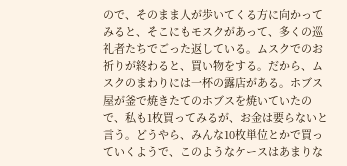ので、そのまま人が歩いてくる方に向かってみると、そこにもモスクがあって、多くの巡礼者たちでごった返している。ムスクでのお祈りが終わると、買い物をする。だから、ムスクのまわりには一杯の露店がある。ホブス屋が釜で焼きたてのホブスを焼いていたので、私も1枚買ってみるが、お金は要らないと言う。どうやら、みんな10枚単位とかで買っていくようで、このようなケースはあまりな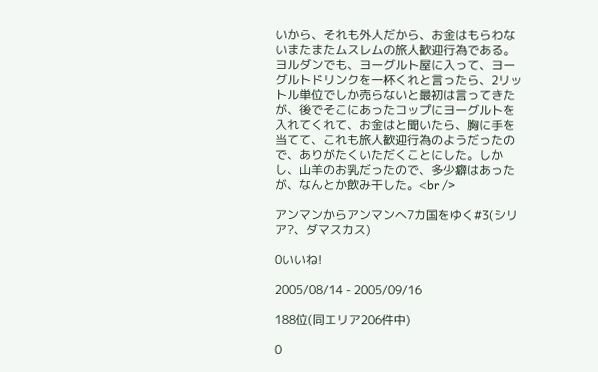いから、それも外人だから、お金はもらわないまたまたムスレムの旅人歓迎行為である。ヨルダンでも、ヨーグルト屋に入って、ヨーグルトドリンクを一杯くれと言ったら、2リットル単位でしか売らないと最初は言ってきたが、後でそこにあったコップにヨーグルトを入れてくれて、お金はと聞いたら、胸に手を当てて、これも旅人歓迎行為のようだったので、ありがたくいただくことにした。しかし、山羊のお乳だったので、多少癖はあったが、なんとか飲み干した。<br />

アンマンからアンマンへ7カ国をゆく#3(シリア?、ダマスカス)

0いいね!

2005/08/14 - 2005/09/16

188位(同エリア206件中)

0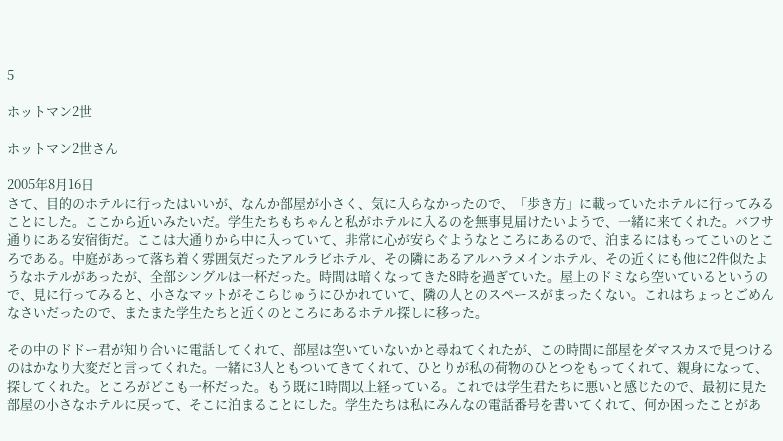5

ホットマン2世

ホットマン2世さん

2005年8月16日
さて、目的のホテルに行ったはいいが、なんか部屋が小さく、気に入らなかったので、「歩き方」に載っていたホテルに行ってみることにした。ここから近いみたいだ。学生たちもちゃんと私がホテルに入るのを無事見届けたいようで、一緒に来てくれた。バフサ通りにある安宿街だ。ここは大通りから中に入っていて、非常に心が安らぐようなところにあるので、泊まるにはもってこいのところである。中庭があって落ち着く雰囲気だったアルラビホテル、その隣にあるアルハラメインホテル、その近くにも他に2件似たようなホテルがあったが、全部シングルは一杯だった。時間は暗くなってきた8時を過ぎていた。屋上のドミなら空いているというので、見に行ってみると、小さなマットがそこらじゅうにひかれていて、隣の人とのスペースがまったくない。これはちょっとごめんなさいだったので、またまた学生たちと近くのところにあるホテル探しに移った。

その中のドドー君が知り合いに電話してくれて、部屋は空いていないかと尋ねてくれたが、この時間に部屋をダマスカスで見つけるのはかなり大変だと言ってくれた。一緒に3人ともついてきてくれて、ひとりが私の荷物のひとつをもってくれて、親身になって、探してくれた。ところがどこも一杯だった。もう既に1時間以上経っている。これでは学生君たちに悪いと感じたので、最初に見た部屋の小さなホテルに戻って、そこに泊まることにした。学生たちは私にみんなの電話番号を書いてくれて、何か困ったことがあ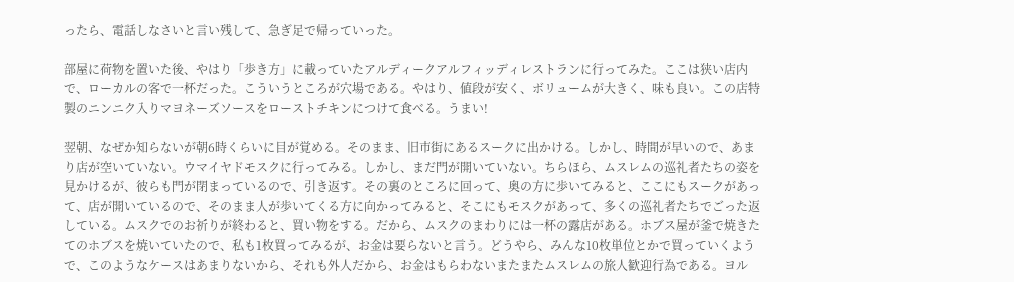ったら、電話しなさいと言い残して、急ぎ足で帰っていった。

部屋に荷物を置いた後、やはり「歩き方」に載っていたアルディークアルフィッディレストランに行ってみた。ここは狭い店内で、ローカルの客で一杯だった。こういうところが穴場である。やはり、値段が安く、ボリュームが大きく、味も良い。この店特製のニンニク入りマヨネーズソースをローストチキンにつけて食べる。うまい!

翌朝、なぜか知らないが朝6時くらいに目が覚める。そのまま、旧市街にあるスークに出かける。しかし、時間が早いので、あまり店が空いていない。ウマイヤドモスクに行ってみる。しかし、まだ門が開いていない。ちらほら、ムスレムの巡礼者たちの姿を見かけるが、彼らも門が閉まっているので、引き返す。その裏のところに回って、奥の方に歩いてみると、ここにもスークがあって、店が開いているので、そのまま人が歩いてくる方に向かってみると、そこにもモスクがあって、多くの巡礼者たちでごった返している。ムスクでのお祈りが終わると、買い物をする。だから、ムスクのまわりには一杯の露店がある。ホブス屋が釜で焼きたてのホブスを焼いていたので、私も1枚買ってみるが、お金は要らないと言う。どうやら、みんな10枚単位とかで買っていくようで、このようなケースはあまりないから、それも外人だから、お金はもらわないまたまたムスレムの旅人歓迎行為である。ヨル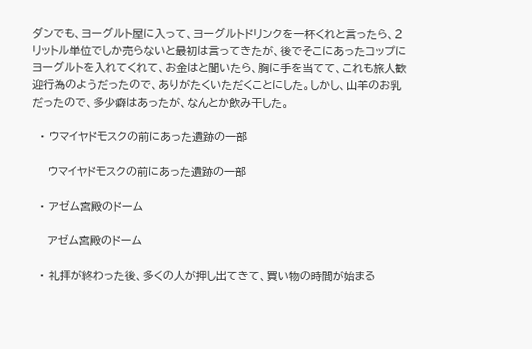ダンでも、ヨーグルト屋に入って、ヨーグルトドリンクを一杯くれと言ったら、2リットル単位でしか売らないと最初は言ってきたが、後でそこにあったコップにヨーグルトを入れてくれて、お金はと聞いたら、胸に手を当てて、これも旅人歓迎行為のようだったので、ありがたくいただくことにした。しかし、山羊のお乳だったので、多少癖はあったが、なんとか飲み干した。

  • ウマイヤドモスクの前にあった遺跡の一部

    ウマイヤドモスクの前にあった遺跡の一部

  • アゼム宮殿のドーム

    アゼム宮殿のドーム

  • 礼拝が終わった後、多くの人が押し出てきて、買い物の時間が始まる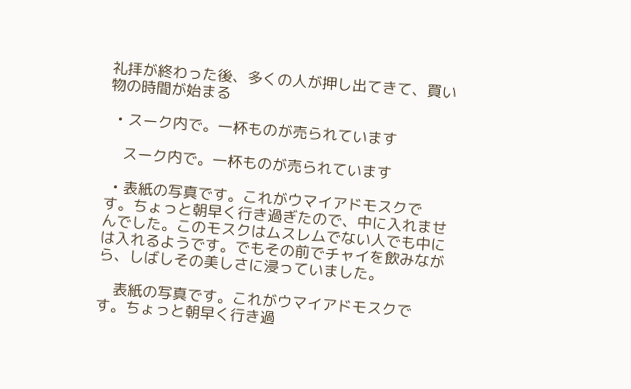礼拝が終わった後、多くの人が押し出てきて、買い物の時間が始まる

  • スーク内で。一杯ものが売られています

    スーク内で。一杯ものが売られています

  • 表紙の写真です。これがウマイアドモスクです。ちょっと朝早く行き過ぎたので、中に入れませんでした。このモスクはムスレムでない人でも中には入れるようです。でもその前でチャイを飲みながら、しばしその美しさに浸っていました。

    表紙の写真です。これがウマイアドモスクです。ちょっと朝早く行き過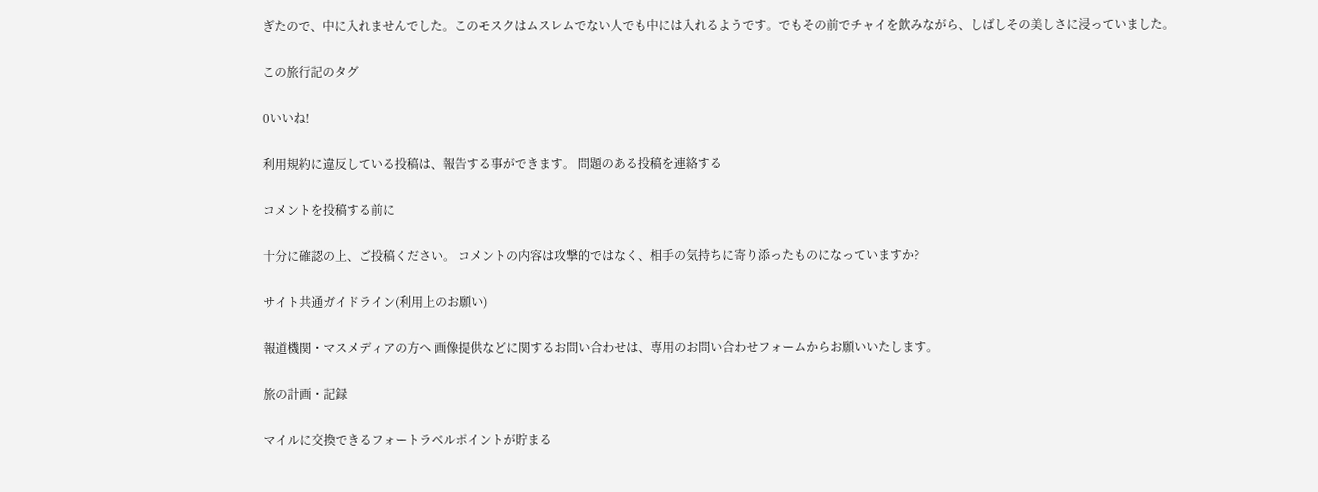ぎたので、中に入れませんでした。このモスクはムスレムでない人でも中には入れるようです。でもその前でチャイを飲みながら、しばしその美しさに浸っていました。

この旅行記のタグ

0いいね!

利用規約に違反している投稿は、報告する事ができます。 問題のある投稿を連絡する

コメントを投稿する前に

十分に確認の上、ご投稿ください。 コメントの内容は攻撃的ではなく、相手の気持ちに寄り添ったものになっていますか?

サイト共通ガイドライン(利用上のお願い)

報道機関・マスメディアの方へ 画像提供などに関するお問い合わせは、専用のお問い合わせフォームからお願いいたします。

旅の計画・記録

マイルに交換できるフォートラベルポイントが貯まる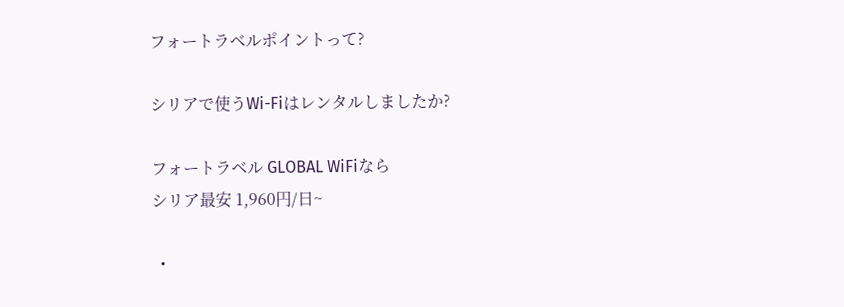フォートラベルポイントって?

シリアで使うWi-Fiはレンタルしましたか?

フォートラベル GLOBAL WiFiなら
シリア最安 1,960円/日~

  •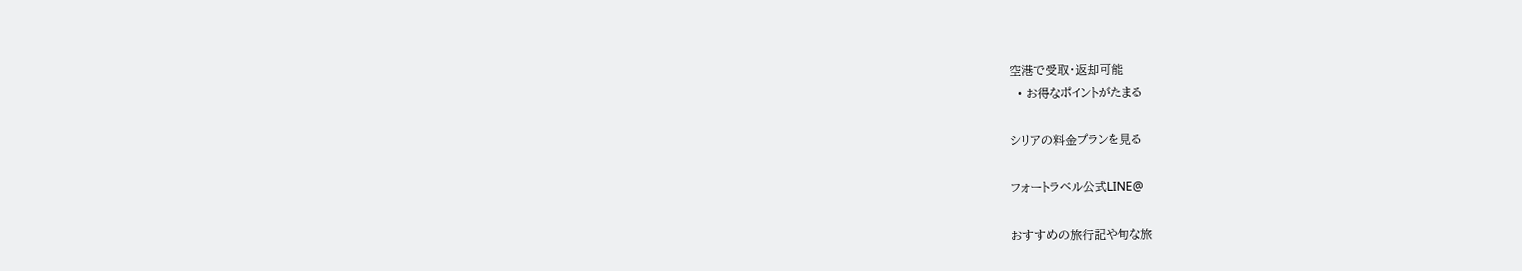空港で受取・返却可能
  • お得なポイントがたまる

シリアの料金プランを見る

フォートラベル公式LINE@

おすすめの旅行記や旬な旅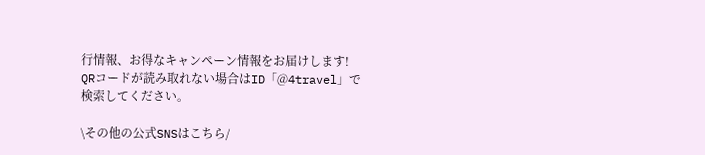行情報、お得なキャンペーン情報をお届けします!
QRコードが読み取れない場合はID「@4travel」で検索してください。

\その他の公式SNSはこちら/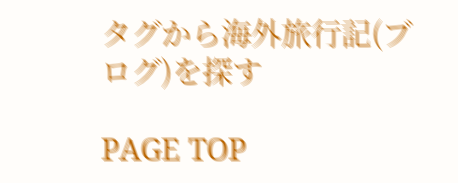タグから海外旅行記(ブログ)を探す

PAGE TOP